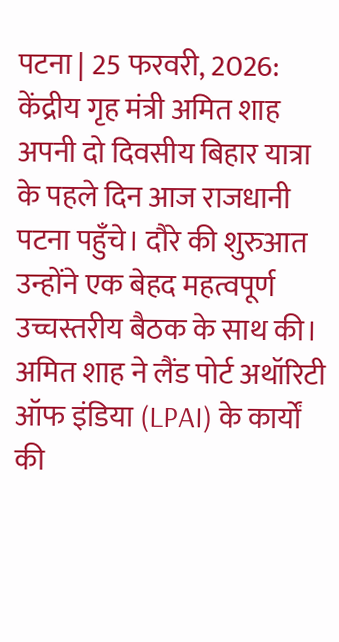पटना | 25 फरवरी, 2026: केंद्रीय गृह मंत्री अमित शाह अपनी दो दिवसीय बिहार यात्रा के पहले दिन आज राजधानी पटना पहुँचे। दौरे की शुरुआत उन्होंने एक बेहद महत्वपूर्ण उच्चस्तरीय बैठक के साथ की। अमित शाह ने लैंड पोर्ट अथॉरिटी ऑफ इंडिया (LPAI) के कार्यों की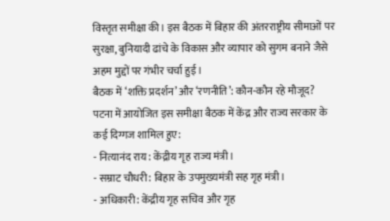विस्तृत समीक्षा की। इस बैठक में बिहार की अंतरराष्ट्रीय सीमाओं पर सुरक्षा, बुनियादी ढांचे के विकास और व्यापार को सुगम बनाने जैसे अहम मुद्दों पर गंभीर चर्चा हुई।
बैठक में ‘शक्ति प्रदर्शन’ और ‘रणनीति’: कौन-कौन रहे मौजूद?
पटना में आयोजित इस समीक्षा बैठक में केंद्र और राज्य सरकार के कई दिग्गज शामिल हुए:
- नित्यानंद राय: केंद्रीय गृह राज्य मंत्री।
- सम्राट चौधरी: बिहार के उपमुख्यमंत्री सह गृह मंत्री।
- अधिकारी: केंद्रीय गृह सचिव और गृह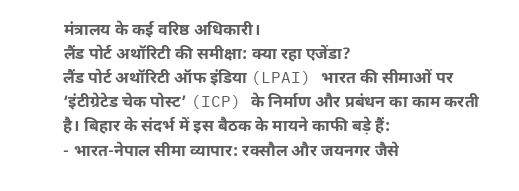मंत्रालय के कई वरिष्ठ अधिकारी।
लैंड पोर्ट अथॉरिटी की समीक्षा: क्या रहा एजेंडा?
लैंड पोर्ट अथॉरिटी ऑफ इंडिया (LPAI) भारत की सीमाओं पर ‘इंटीग्रेटेड चेक पोस्ट’ (ICP) के निर्माण और प्रबंधन का काम करती है। बिहार के संदर्भ में इस बैठक के मायने काफी बड़े हैं:
- भारत-नेपाल सीमा व्यापार: रक्सौल और जयनगर जैसे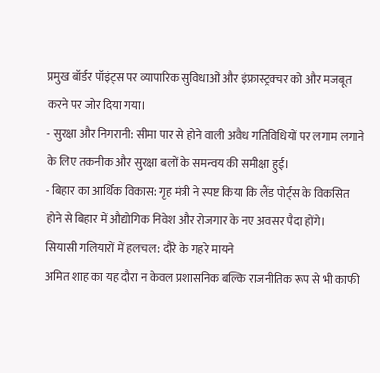प्रमुख बॉर्डर पॉइंट्स पर व्यापारिक सुविधाओं और इंफ्रास्ट्रक्चर को और मजबूत करने पर जोर दिया गया।
- सुरक्षा और निगरानी: सीमा पार से होने वाली अवैध गतिविधियों पर लगाम लगाने के लिए तकनीक और सुरक्षा बलों के समन्वय की समीक्षा हुई।
- बिहार का आर्थिक विकास: गृह मंत्री ने स्पष्ट किया कि लैंड पोर्ट्स के विकसित होने से बिहार में औद्योगिक निवेश और रोजगार के नए अवसर पैदा होंगे।
सियासी गलियारों में हलचल: दौरे के गहरे मायने
अमित शाह का यह दौरा न केवल प्रशासनिक बल्कि राजनीतिक रूप से भी काफी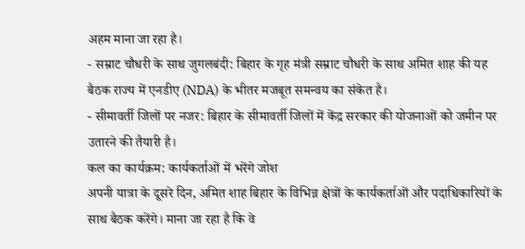अहम माना जा रहा है।
- सम्राट चौधरी के साथ जुगलबंदी: बिहार के गृह मंत्री सम्राट चौधरी के साथ अमित शाह की यह बैठक राज्य में एनडीए (NDA) के भीतर मजबूत समन्वय का संकेत है।
- सीमावर्ती जिलों पर नजर: बिहार के सीमावर्ती जिलों में केंद्र सरकार की योजनाओं को जमीन पर उतारने की तैयारी है।
कल का कार्यक्रम: कार्यकर्ताओं में भरेंगे जोश
अपनी यात्रा के दूसरे दिन, अमित शाह बिहार के विभिन्न क्षेत्रों के कार्यकर्ताओं और पदाधिकारियों के साथ बैठक करेंगे। माना जा रहा है कि वे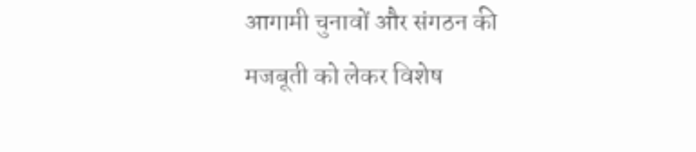आगामी चुनावों और संगठन की मजबूती को लेकर विशेष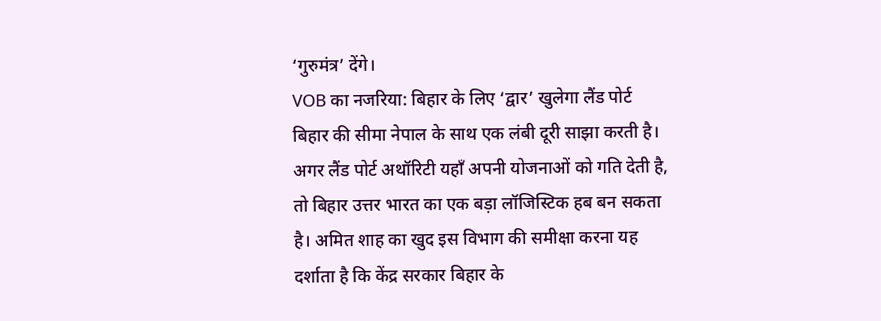‘गुरुमंत्र’ देंगे।
VOB का नजरिया: बिहार के लिए ‘द्वार’ खुलेगा लैंड पोर्ट
बिहार की सीमा नेपाल के साथ एक लंबी दूरी साझा करती है। अगर लैंड पोर्ट अथॉरिटी यहाँ अपनी योजनाओं को गति देती है, तो बिहार उत्तर भारत का एक बड़ा लॉजिस्टिक हब बन सकता है। अमित शाह का खुद इस विभाग की समीक्षा करना यह दर्शाता है कि केंद्र सरकार बिहार के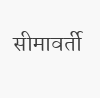सीमावर्ती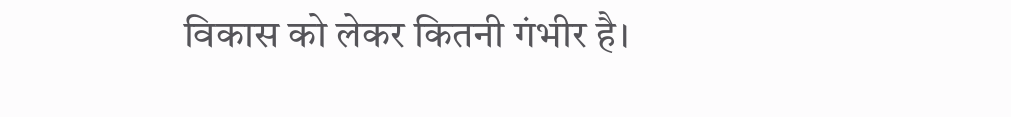विकास को लेकर कितनी गंभीर है।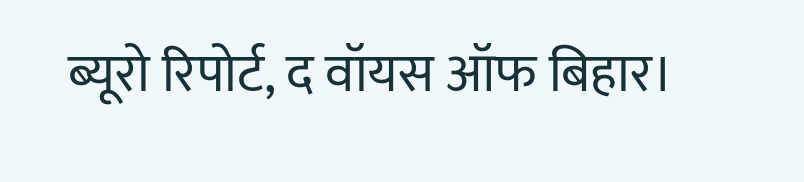ब्यूरो रिपोर्ट, द वॉयस ऑफ बिहार।